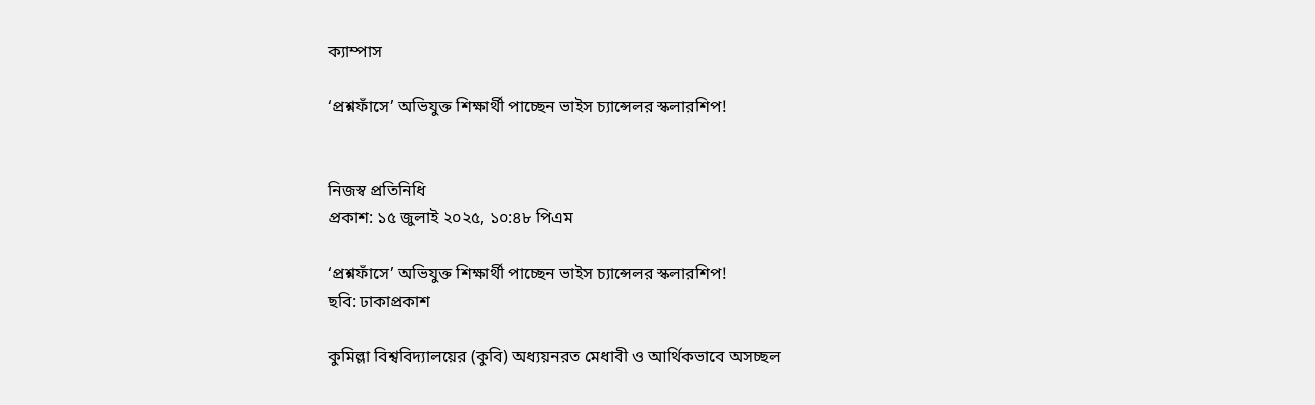ক্যাম্পাস

‘প্রশ্নফাঁসে’ অভিযুক্ত শিক্ষার্থী পাচ্ছেন ভাইস চ্যান্সেলর স্কলারশিপ!


নিজস্ব প্রতিনিধি
প্রকাশ: ১৫ জুলাই ২০২৫, ১০:৪৮ পিএম

‘প্রশ্নফাঁসে’ অভিযুক্ত শিক্ষার্থী পাচ্ছেন ভাইস চ্যান্সেলর স্কলারশিপ!
ছবি: ঢাকাপ্রকাশ

কুমিল্লা বিশ্ববিদ্যালয়ের (কুবি) অধ্যয়নরত মেধাবী ও আর্থিকভাবে অসচ্ছল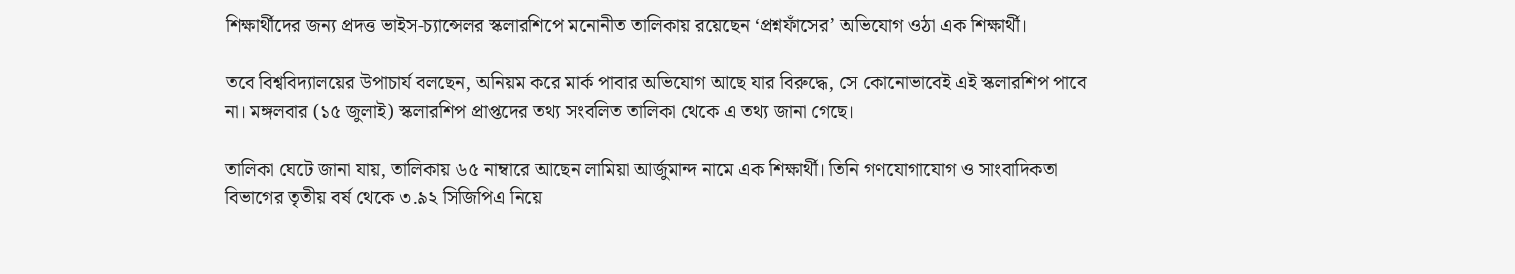শিক্ষার্থীদের জন্য প্রদত্ত ভাইস-চ্যান্সেলর স্কলারশিপে মনোনীত তালিকায় রয়েছেন ‘প্রশ্নফাঁসের’ অভিযোগ ওঠা এক শিক্ষার্থী।

তবে বিশ্ববিদ্যালয়ের উপাচার্য বলছেন, অনিয়ম করে মার্ক পাবার অভিযোগ আছে যার বিরুদ্ধে, সে কোনোভাবেই এই স্কলারশিপ পাবে না। মঙ্গলবার (১৫ জুলাই) স্কলারশিপ প্রাপ্তদের তথ্য সংবলিত তালিকা থেকে এ তথ্য জানা গেছে।

তালিকা ঘেটে জানা যায়, তালিকায় ৬৫ নাম্বারে আছেন লামিয়া আর্জুমান্দ নামে এক শিক্ষার্থী। তিনি গণযোগাযোগ ও সাংবাদিকতা বিভাগের তৃতীয় বর্ষ থেকে ৩.৯২ সিজিপিএ নিয়ে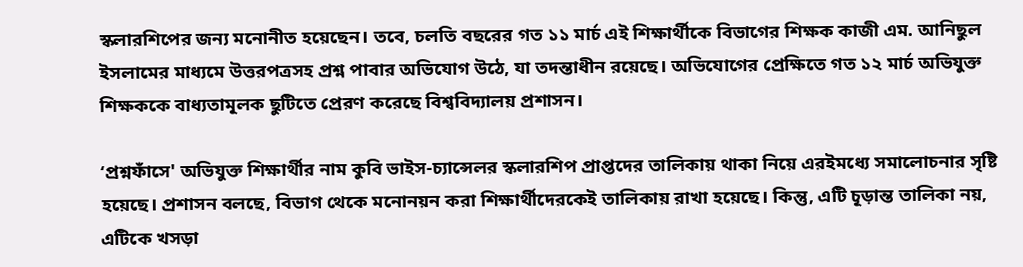স্কলারশিপের জন্য মনোনীত হয়েছেন। তবে, চলতি বছরের গত ১১ মার্চ এই শিক্ষার্থীকে বিভাগের শিক্ষক কাজী এম. আনিছুল ইসলামের মাধ্যমে উত্তরপত্রসহ প্রশ্ন পাবার অভিযোগ উঠে, যা তদন্তাধীন রয়েছে। অভিযোগের প্রেক্ষিতে গত ১২ মার্চ অভিযুক্ত শিক্ষককে বাধ্যতামূলক ছুটিতে প্রেরণ করেছে বিশ্ববিদ্যালয় প্রশাসন।

‘প্রশ্নফাঁসে' অভিযুক্ত শিক্ষার্থীর নাম কুবি ভাইস-চ্যান্সেলর স্কলারশিপ প্রাপ্তদের তালিকায় থাকা নিয়ে এরইমধ্যে সমালোচনার সৃষ্টি হয়েছে। প্রশাসন বলছে, বিভাগ থেকে মনোনয়ন করা শিক্ষার্থীদেরকেই তালিকায় রাখা হয়েছে। কিন্তু, এটি চূড়ান্ত তালিকা নয়, এটিকে খসড়া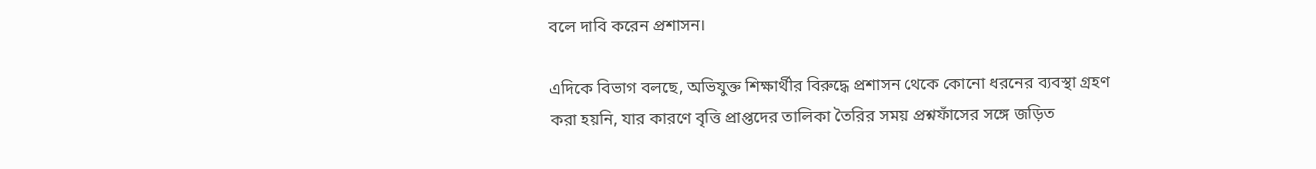বলে দাবি করেন প্রশাসন।

এদিকে বিভাগ বলছে, অভিযুক্ত শিক্ষার্থীর বিরুদ্ধে প্রশাসন থেকে কোনো ধরনের ব্যবস্থা গ্রহণ করা হয়নি, যার কারণে বৃত্তি প্রাপ্তদের তালিকা তৈরির সময় প্রশ্নফাঁসের সঙ্গে জড়িত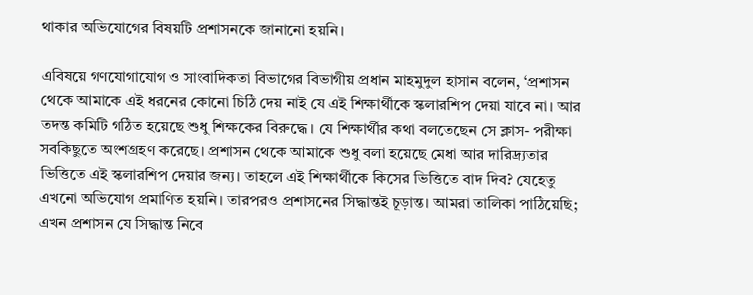থাকার অভিযোগের বিষয়টি প্রশাসনকে জানানো হয়নি।

এবিষয়ে গণযোগাযোগ ও সাংবাদিকতা বিভাগের বিভাগীয় প্রধান মাহমুদুল হাসান বলেন, ‘প্রশাসন থেকে আমাকে এই ধরনের কোনো চিঠি দেয় নাই যে এই শিক্ষার্থীকে স্কলারশিপ দেয়া যাবে না। আর তদন্ত কমিটি গঠিত হয়েছে শুধু শিক্ষকের বিরুদ্ধে। যে শিক্ষার্থীর কথা বলতেছেন সে ক্লাস- পরীক্ষা সবকিছুতে অংশগ্রহণ করেছে। প্রশাসন থেকে আমাকে শুধু বলা হয়েছে মেধা আর দারিদ্র্যতার ভিত্তিতে এই স্কলারশিপ দেয়ার জন্য। তাহলে এই শিক্ষার্থীকে কিসের ভিত্তিতে বাদ দিব? যেহেতু এখনো অভিযোগ প্রমাণিত হয়নি। তারপরও প্রশাসনের সিদ্ধান্তই চূড়ান্ত। আমরা তালিকা পাঠিয়েছি; এখন প্রশাসন যে সিদ্ধান্ত নিবে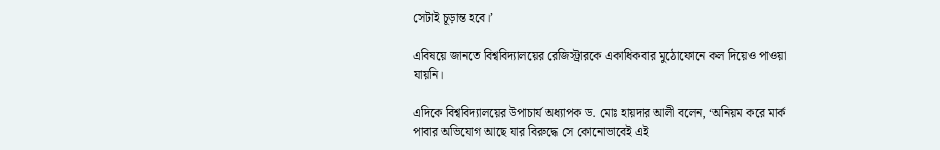সেটাই চূড়ান্ত হবে।’

এবিষয়ে জানতে বিশ্ববিদ্যালয়ের রেজিস্ট্রারকে একাধিকবার মুঠোফোনে কল দিয়েও পাওয়া যায়নি।

এদিকে বিশ্ববিদ্যালয়ের উপাচার্য অধ্যাপক ড. মোঃ হায়দার আলী বলেন, ‘অনিয়ম করে মার্ক পাবার অভিযোগ আছে যার বিরুদ্ধে সে কোনোভাবেই এই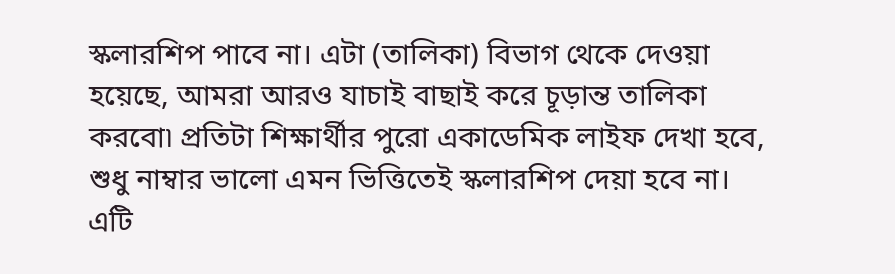স্কলারশিপ পাবে না। এটা (তালিকা) বিভাগ থেকে দেওয়া হয়েছে, আমরা আরও যাচাই বাছাই করে চূড়ান্ত তালিকা করবো৷ প্রতিটা শিক্ষার্থীর পুরো একাডেমিক লাইফ দেখা হবে, শুধু নাম্বার ভালো এমন ভিত্তিতেই স্কলারশিপ দেয়া হবে না। এটি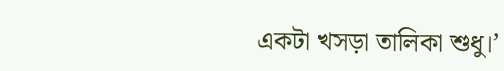একটা খসড়া তালিকা শুধু।’